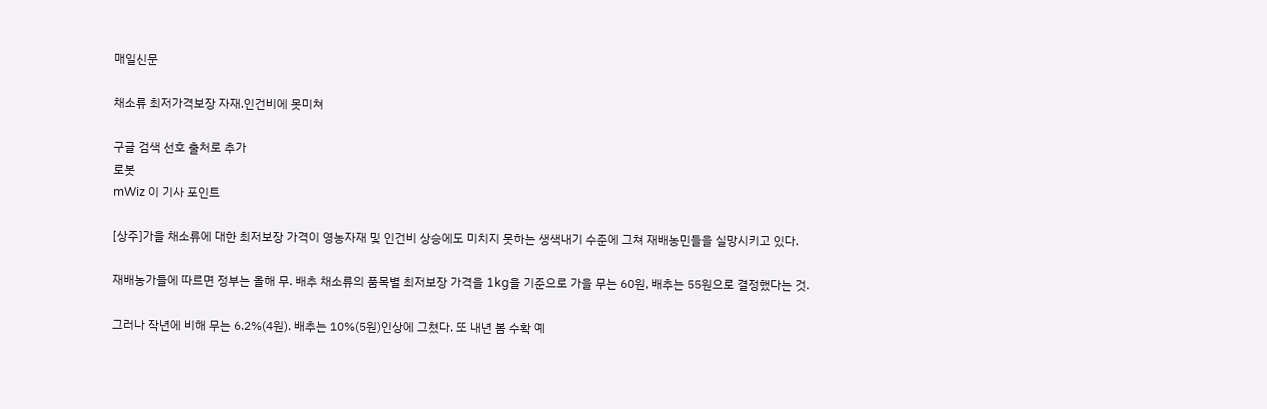매일신문

채소류 최저가격보장 자재.인건비에 못미쳐

구글 검색 선호 출처로 추가
로봇
mWiz 이 기사 포인트

[상주]가을 채소류에 대한 최저보장 가격이 영농자재 및 인건비 상승에도 미치지 못하는 생색내기 수준에 그쳐 재배농민들을 실망시키고 있다.

재배농가들에 따르면 정부는 올해 무. 배추 채소류의 품목별 최저보장 가격을 1kg을 기준으로 가을 무는 60원, 배추는 55원으로 결정했다는 것.

그러나 작년에 비해 무는 6.2%(4원). 배추는 10%(5원)인상에 그쳤다. 또 내년 봄 수확 예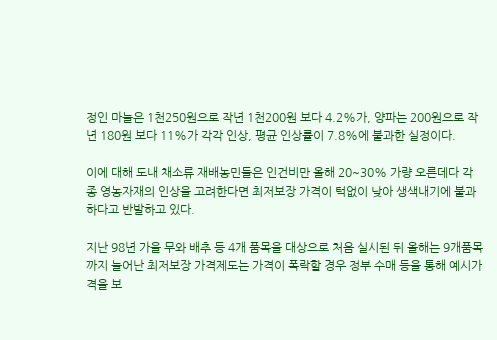정인 마늘은 1천250원으로 작년 1천200원 보다 4.2%가, 양파는 200원으로 작년 180원 보다 11%가 각각 인상, 평균 인상률이 7.8%에 불과한 실정이다.

이에 대해 도내 채소류 재배농민들은 인건비만 올해 20~30% 가량 오른데다 각종 영농자재의 인상을 고려한다면 최저보장 가격이 턱없이 낮아 생색내기에 불과하다고 반발하고 있다.

지난 98년 가을 무와 배추 등 4개 품목을 대상으로 처음 실시된 뒤 올해는 9개품목까지 늘어난 최저보장 가격제도는 가격이 폭락할 경우 정부 수매 등을 통해 예시가격을 보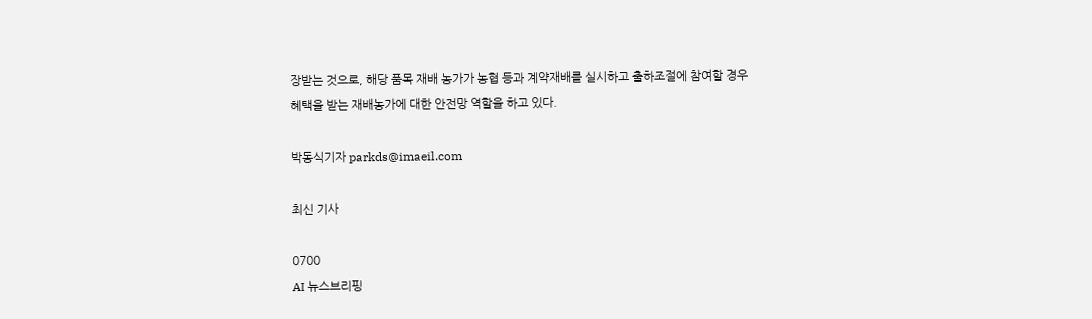장받는 것으로, 해당 품목 재배 농가가 농협 등과 계약재배를 실시하고 출하조절에 참여할 경우 혜택을 받는 재배농가에 대한 안전망 역할을 하고 있다.

박동식기자 parkds@imaeil.com

최신 기사

0700
AI 뉴스브리핑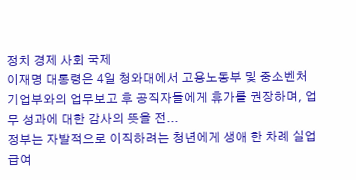정치 경제 사회 국제
이재명 대통령은 4일 청와대에서 고용노동부 및 중소벤처기업부와의 업무보고 후 공직자들에게 휴가를 권장하며, 업무 성과에 대한 감사의 뜻을 전...
정부는 자발적으로 이직하려는 청년에게 생애 한 차례 실업급여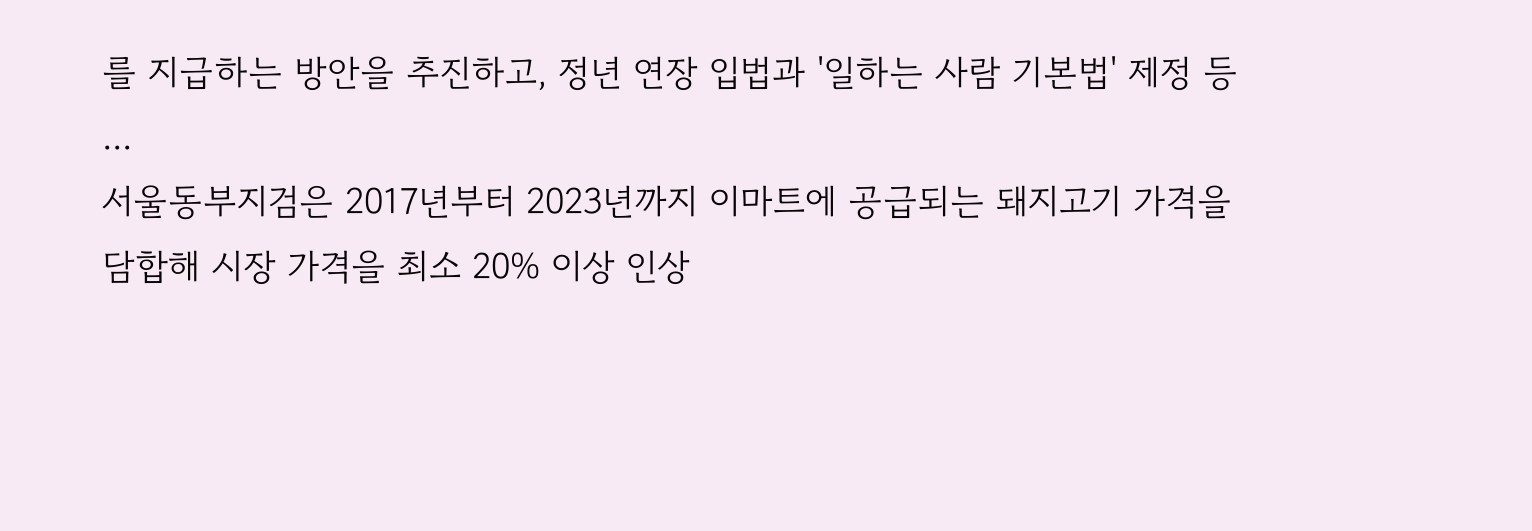를 지급하는 방안을 추진하고, 정년 연장 입법과 '일하는 사람 기본법' 제정 등 ...
서울동부지검은 2017년부터 2023년까지 이마트에 공급되는 돼지고기 가격을 담합해 시장 가격을 최소 20% 이상 인상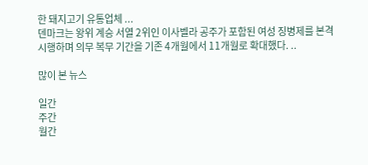한 돼지고기 유통업체 ...
덴마크는 왕위 계승 서열 2위인 이사벨라 공주가 포함된 여성 징병제를 본격 시행하며 의무 복무 기간을 기존 4개월에서 11개월로 확대했다. ..

많이 본 뉴스

일간
주간
월간